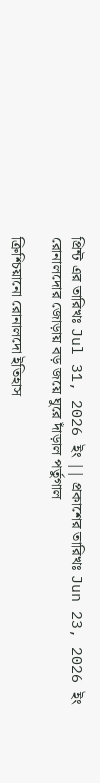প্রিন্ট এর তারিখঃ Jul 31, 2026 ইং || প্রকাশের তারিখঃ Jun 23, 2026 ইং
রোনালদোর জোড়ায় বড় জয়ে ঘুরে দাঁড়াল পর্তুগাল

ক্রিশ্চিয়ানো রোনালদো ইতিহাস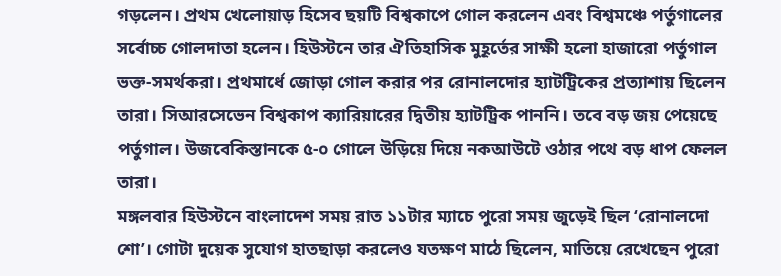গড়লেন। প্রথম খেলোয়াড় হিসেব ছয়টি বিশ্বকাপে গোল করলেন এবং বিশ্বমঞ্চে পর্তুগালের সর্বোচ্চ গোলদাতা হলেন। হিউস্টনে তার ঐতিহাসিক মুহূর্তের সাক্ষী হলো হাজারো পর্তুগাল ভক্ত-সমর্থকরা। প্রথমার্ধে জোড়া গোল করার পর রোনালদোর হ্যাটট্রিকের প্রত্যাশায় ছিলেন তারা। সিআরসেভেন বিশ্বকাপ ক্যারিয়ারের দ্বিতীয় হ্যাটট্রিক পাননি। তবে বড় জয় পেয়েছে পর্তুগাল। উজবেকিস্তানকে ৫-০ গোলে উড়িয়ে দিয়ে নকআউটে ওঠার পথে বড় ধাপ ফেলল তারা।
মঙ্গলবার হিউস্টনে বাংলাদেশ সময় রাত ১১টার ম্যাচে পুরো সময় জুড়েই ছিল ‘রোনালদো শো’। গোটা দুয়েক সুযোগ হাতছাড়া করলেও যতক্ষণ মাঠে ছিলেন, মাতিয়ে রেখেছেন পুরো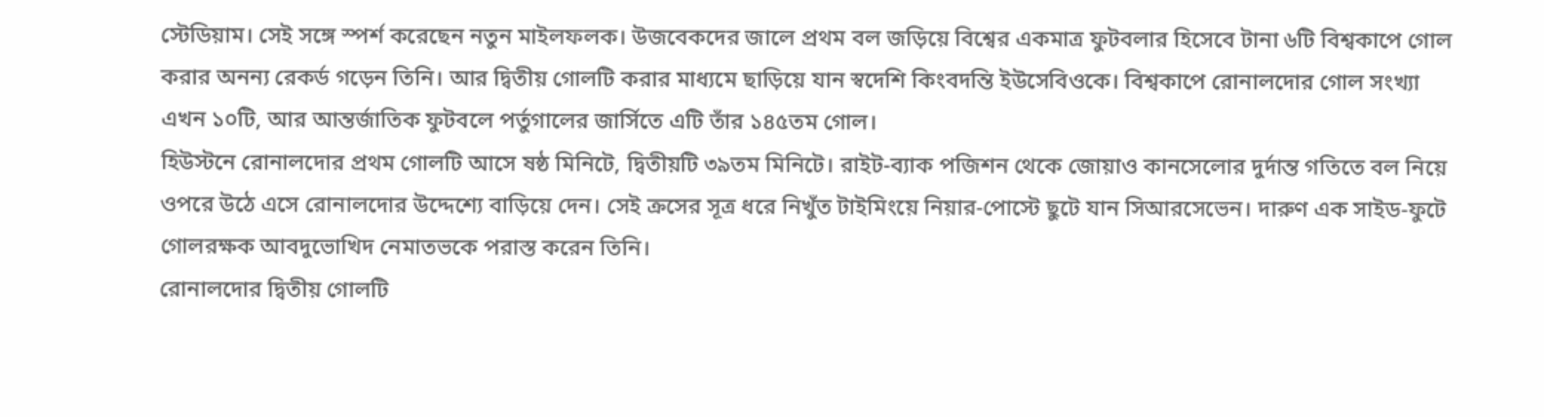স্টেডিয়াম। সেই সঙ্গে স্পর্শ করেছেন নতুন মাইলফলক। উজবেকদের জালে প্রথম বল জড়িয়ে বিশ্বের একমাত্র ফুটবলার হিসেবে টানা ৬টি বিশ্বকাপে গোল করার অনন্য রেকর্ড গড়েন তিনি। আর দ্বিতীয় গোলটি করার মাধ্যমে ছাড়িয়ে যান স্বদেশি কিংবদন্তি ইউসেবিওকে। বিশ্বকাপে রোনালদোর গোল সংখ্যা এখন ১০টি, আর আন্তর্জাতিক ফুটবলে পর্তুগালের জার্সিতে এটি তাঁর ১৪৫তম গোল।
হিউস্টনে রোনালদোর প্রথম গোলটি আসে ষষ্ঠ মিনিটে, দ্বিতীয়টি ৩৯তম মিনিটে। রাইট-ব্যাক পজিশন থেকে জোয়াও কানসেলোর দুর্দান্ত গতিতে বল নিয়ে ওপরে উঠে এসে রোনালদোর উদ্দেশ্যে বাড়িয়ে দেন। সেই ক্রসের সূত্র ধরে নিখুঁত টাইমিংয়ে নিয়ার-পোস্টে ছুটে যান সিআরসেভেন। দারুণ এক সাইড-ফুটে গোলরক্ষক আবদুভোখিদ নেমাতভকে পরাস্ত করেন তিনি।
রোনালদোর দ্বিতীয় গোলটি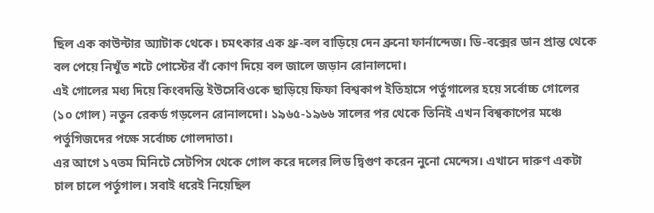ছিল এক কাউন্টার অ্যাটাক থেকে। চমৎকার এক থ্রু-বল বাড়িয়ে দেন ব্রুনো ফার্নান্দেজ। ডি-বক্সের ডান প্রান্ত থেকে বল পেয়ে নিখুঁত শটে পোস্টের বাঁ কোণ দিয়ে বল জালে জড়ান রোনালদো।
এই গোলের মধ্য দিয়ে কিংবদন্তি ইউসেবিওকে ছাড়িয়ে ফিফা বিশ্বকাপ ইতিহাসে পর্তুগালের হয়ে সর্বোচ্চ গোলের (১০ গোল) নতুন রেকর্ড গড়লেন রোনালদো। ১৯৬৫-১৯৬৬ সালের পর থেকে তিনিই এখন বিশ্বকাপের মঞ্চে পর্তুগিজদের পক্ষে সর্বোচ্চ গোলদাতা।
এর আগে ১৭তম মিনিটে সেটপিস থেকে গোল করে দলের লিড দ্বিগুণ করেন নুনো মেন্দেস। এখানে দারুণ একটা চাল চালে পর্তুগাল। সবাই ধরেই নিয়েছিল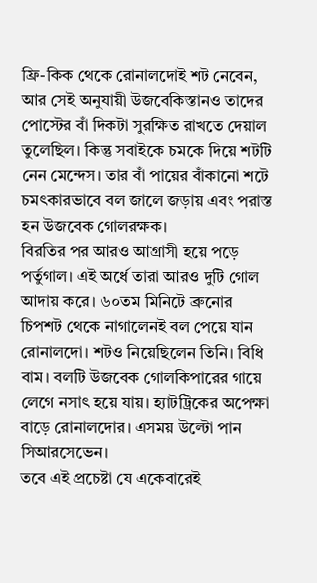ফ্রি-কিক থেকে রোনালদোই শট নেবেন, আর সেই অনুযায়ী উজবেকিস্তানও তাদের পোস্টের বাঁ দিকটা সুরক্ষিত রাখতে দেয়াল তুলেছিল। কিন্তু সবাইকে চমকে দিয়ে শটটি নেন মেন্দেস। তার বাঁ পায়ের বাঁকানো শটে চমৎকারভাবে বল জালে জড়ায় এবং পরাস্ত হন উজবেক গোলরক্ষক।
বিরতির পর আরও আগ্রাসী হয়ে পড়ে পর্তুগাল। এই অর্ধে তারা আরও দুটি গোল আদায় করে। ৬০তম মিনিটে ব্রুনোর চিপশট থেকে নাগালেনই বল পেয়ে যান রোনালদো। শটও নিয়েছিলেন তিনি। বিধি বাম। বলটি উজবেক গোলকিপারের গায়ে লেগে নসাৎ হয়ে যায়। হ্যাটট্রিকের অপেক্ষা বাড়ে রোনালদোর। এসময় উল্টো পান সিআরসেভেন।
তবে এই প্রচেষ্টা যে একেবারেই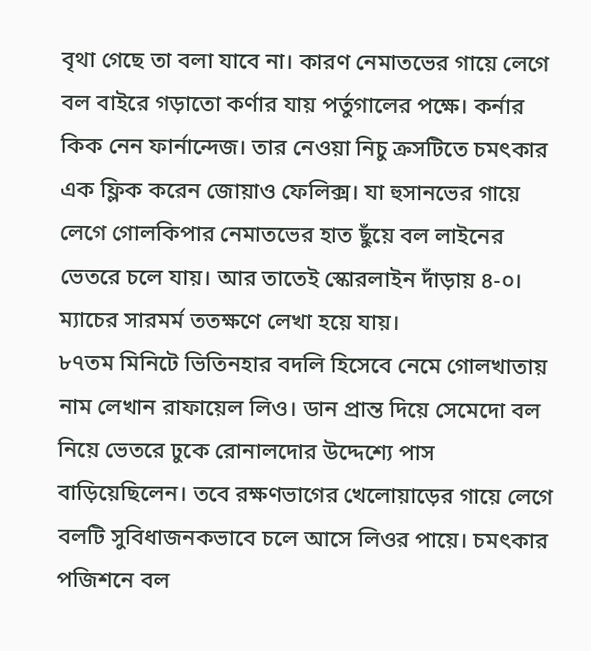বৃথা গেছে তা বলা যাবে না। কারণ নেমাতভের গায়ে লেগে বল বাইরে গড়াতো কর্ণার যায় পর্তুগালের পক্ষে। কর্নার কিক নেন ফার্নান্দেজ। তার নেওয়া নিচু ক্রসটিতে চমৎকার এক ফ্লিক করেন জোয়াও ফেলিক্স। যা হুসানভের গায়ে লেগে গোলকিপার নেমাতভের হাত ছুঁয়ে বল লাইনের ভেতরে চলে যায়। আর তাতেই স্কোরলাইন দাঁড়ায় ৪-০। ম্যাচের সারমর্ম ততক্ষণে লেখা হয়ে যায়।
৮৭তম মিনিটে ভিতিনহার বদলি হিসেবে নেমে গোলখাতায় নাম লেখান রাফায়েল লিও। ডান প্রান্ত দিয়ে সেমেদো বল নিয়ে ভেতরে ঢুকে রোনালদোর উদ্দেশ্যে পাস বাড়িয়েছিলেন। তবে রক্ষণভাগের খেলোয়াড়ের গায়ে লেগে বলটি সুবিধাজনকভাবে চলে আসে লিওর পায়ে। চমৎকার পজিশনে বল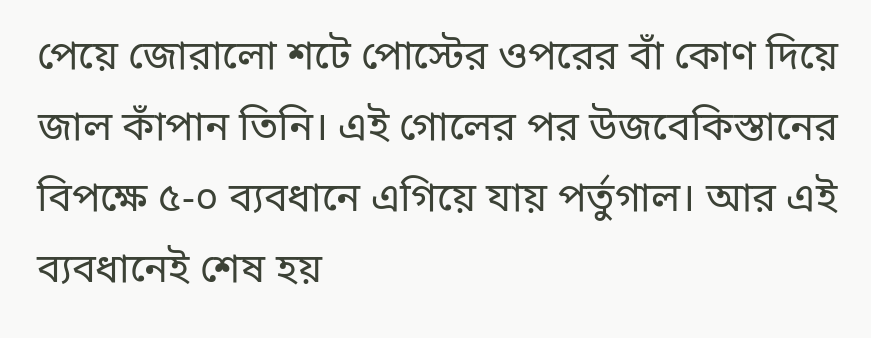পেয়ে জোরালো শটে পোস্টের ওপরের বাঁ কোণ দিয়ে জাল কাঁপান তিনি। এই গোলের পর উজবেকিস্তানের বিপক্ষে ৫-০ ব্যবধানে এগিয়ে যায় পর্তুগাল। আর এই ব্যবধানেই শেষ হয়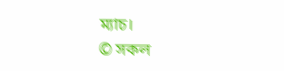ম্যাচ।
© সকল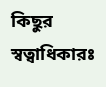কিছুর স্বত্বাধিকারঃ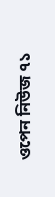ওপেন নিউজ ৭১